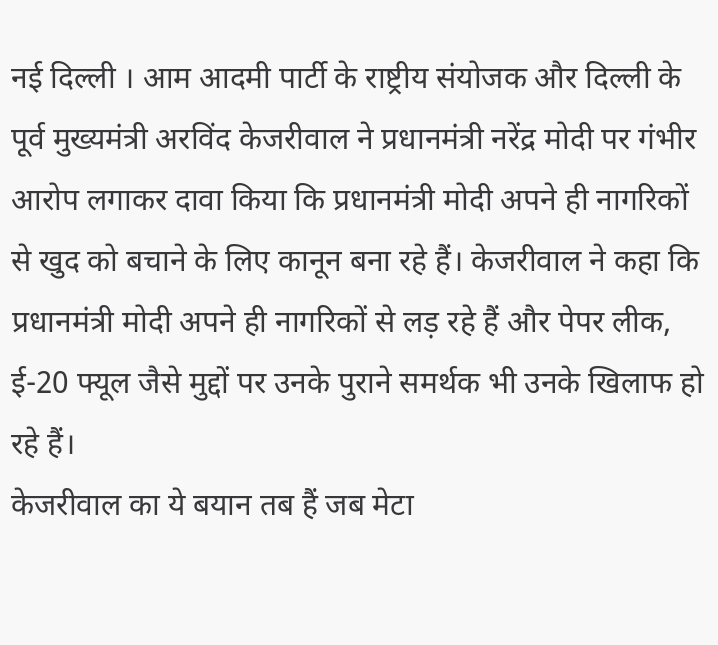नई दिल्ली । आम आदमी पार्टी के राष्ट्रीय संयोजक और दिल्ली के पूर्व मुख्यमंत्री अरविंद केजरीवाल ने प्रधानमंत्री नरेंद्र मोदी पर गंभीर आरोप लगाकर दावा किया कि प्रधानमंत्री मोदी अपने ही नागरिकों से खुद को बचाने के लिए कानून बना रहे हैं। केजरीवाल ने कहा कि प्रधानमंत्री मोदी अपने ही नागरिकों से लड़ रहे हैं और पेपर लीक, ई-20 फ्यूल जैसे मुद्दों पर उनके पुराने समर्थक भी उनके खिलाफ हो रहे हैं।
केजरीवाल का ये बयान तब हैं जब मेटा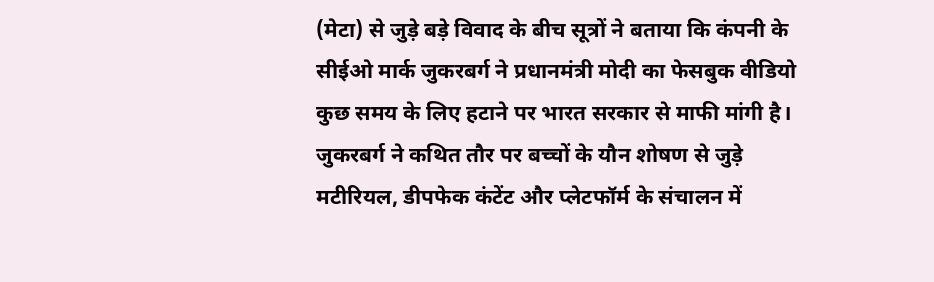(मेटा) से जुड़े बड़े विवाद के बीच सूत्रों ने बताया कि कंपनी के सीईओ मार्क जुकरबर्ग ने प्रधानमंत्री मोदी का फेसबुक वीडियो कुछ समय के लिए हटाने पर भारत सरकार से माफी मांगी है। जुकरबर्ग ने कथित तौर पर बच्चों के यौन शोषण से जुड़े मटीरियल, डीपफेक कंटेंट और प्लेटफॉर्म के संचालन में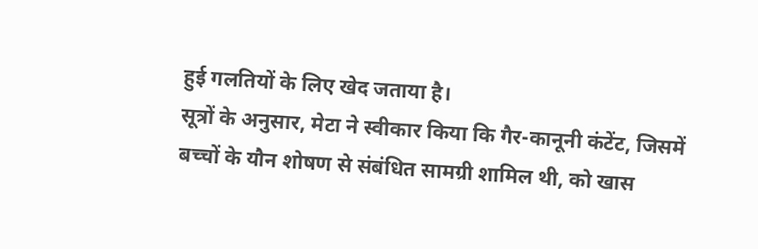हुई गलतियों के लिए खेद जताया है।
सूत्रों के अनुसार, मेटा ने स्वीकार किया कि गैर-कानूनी कंटेंट, जिसमें बच्चों के यौन शोषण से संबंधित सामग्री शामिल थी, को खास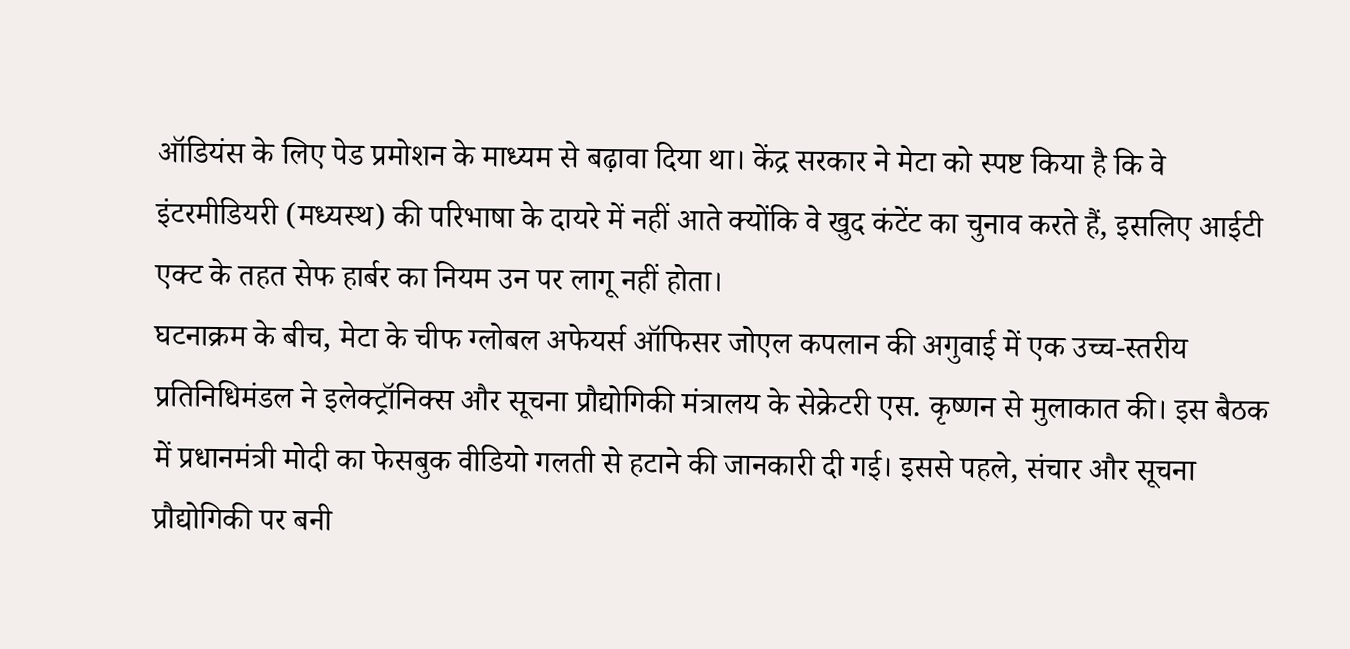ऑडियंस के लिए पेड प्रमोशन के माध्यम से बढ़ावा दिया था। केंद्र सरकार ने मेटा को स्पष्ट किया है कि वे इंटरमीडियरी (मध्यस्थ) की परिभाषा के दायरे में नहीं आते क्योंकि वे खुद कंटेंट का चुनाव करते हैं, इसलिए आईटी एक्ट के तहत सेफ हार्बर का नियम उन पर लागू नहीं होता।
घटनाक्रम के बीच, मेटा के चीफ ग्लोबल अफेयर्स ऑफिसर जोएल कपलान की अगुवाई में एक उच्च-स्तरीय प्रतिनिधिमंडल ने इलेक्ट्रॉनिक्स और सूचना प्रौद्योगिकी मंत्रालय के सेक्रेटरी एस. कृष्णन से मुलाकात की। इस बैठक में प्रधानमंत्री मोदी का फेसबुक वीडियो गलती से हटाने की जानकारी दी गई। इससे पहले, संचार और सूचना प्रौद्योगिकी पर बनी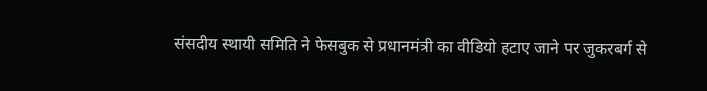संसदीय स्थायी समिति ने फेसबुक से प्रधानमंत्री का वीडियो हटाए जाने पर जुकरबर्ग से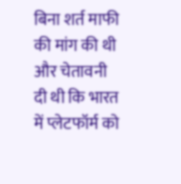बिना शर्त माफी की मांग की थी और चेतावनी दी थी कि भारत में प्लेटफॉर्म को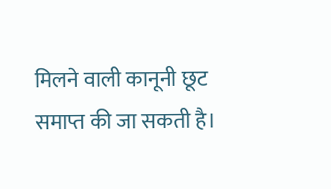मिलने वाली कानूनी छूट समाप्त की जा सकती है।